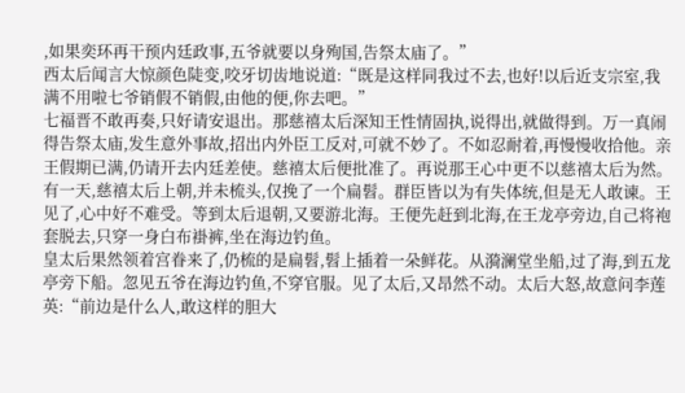,如果奕环再干预内廷政事,五爷就要以身殉国,告祭太庙了。”
西太后闻言大惊颜色陡变,咬牙切齿地说道:“既是这样同我过不去,也好!以后近支宗室,我满不用啦七爷销假不销假,由他的便,你去吧。”
七福晋不敢再奏,只好请安退出。那慈禧太后深知王性情固执,说得出,就做得到。万一真闹得告祭太庙,发生意外事故,招出内外臣工反对,可就不妙了。不如忍耐着,再慢慢收拾他。亲王假期已满,仍请开去内廷差使。慈禧太后便批准了。再说那王心中更不以慈禧太后为然。有一天,慈禧太后上朝,并未梳头,仅挽了一个扁髫。群臣皆以为有失体统,但是无人敢谏。王见了,心中好不难受。等到太后退朝,又要游北海。王便先赶到北海,在王龙亭旁边,自己将袍套脱去,只穿一身白布褂裤,坐在海边钓鱼。
皇太后果然领着宫眷来了,仍梳的是扁髫,髫上插着一朵鲜花。从漪澜堂坐船,过了海,到五龙亭旁下船。忽见五爷在海边钓鱼,不穿官服。见了太后,又昂然不动。太后大怒,故意问李莲英:“前边是什么人,敢这样的胆大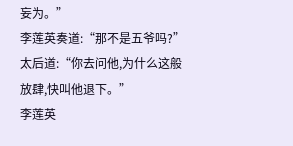妄为。”
李莲英奏道:“那不是五爷吗?”
太后道:“你去问他,为什么这般放肆,快叫他退下。”
李莲英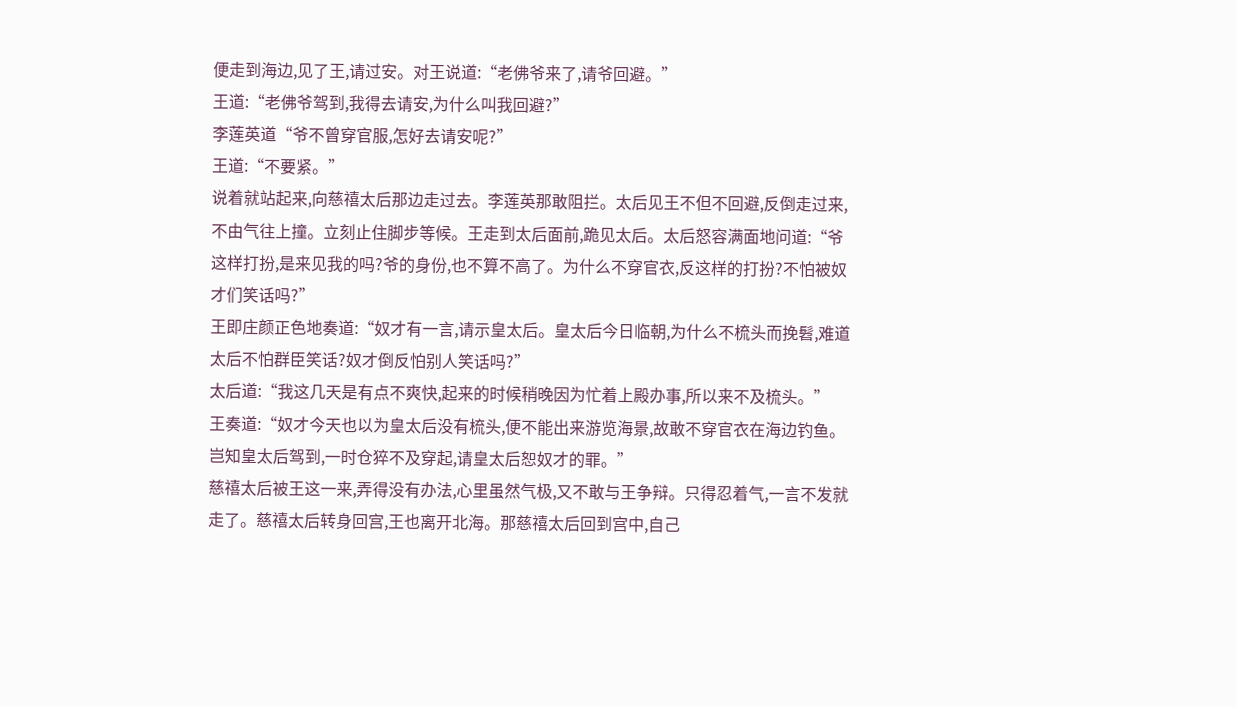便走到海边,见了王,请过安。对王说道:“老佛爷来了,请爷回避。”
王道:“老佛爷驾到,我得去请安,为什么叫我回避?”
李莲英道“爷不曾穿官服,怎好去请安呢?”
王道:“不要紧。”
说着就站起来,向慈禧太后那边走过去。李莲英那敢阻拦。太后见王不但不回避,反倒走过来,不由气往上撞。立刻止住脚步等候。王走到太后面前,跪见太后。太后怒容满面地问道:“爷这样打扮,是来见我的吗?爷的身份,也不算不高了。为什么不穿官衣,反这样的打扮?不怕被奴才们笑话吗?”
王即庄颜正色地奏道:“奴才有一言,请示皇太后。皇太后今日临朝,为什么不梳头而挽髫,难道太后不怕群臣笑话?奴才倒反怕别人笑话吗?”
太后道:“我这几天是有点不爽快,起来的时候稍晚因为忙着上殿办事,所以来不及梳头。”
王奏道:“奴才今天也以为皇太后没有梳头,便不能出来游览海景,故敢不穿官衣在海边钓鱼。岂知皇太后驾到,一时仓猝不及穿起,请皇太后恕奴才的罪。”
慈禧太后被王这一来,弄得没有办法,心里虽然气极,又不敢与王争辩。只得忍着气,一言不发就走了。慈禧太后转身回宫,王也离开北海。那慈禧太后回到宫中,自己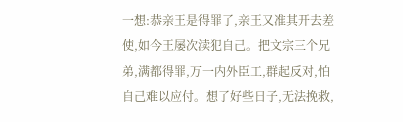一想:恭亲王是得罪了,亲王又准其开去差使,如今王屡次渎犯自己。把文宗三个兄弟,满都得罪,万一内外臣工,群起反对,怕自己难以应付。想了好些日子,无法挽救,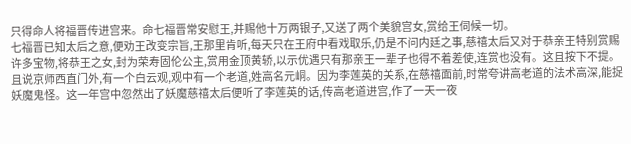只得命人将福晋传进宫来。命七福晋常安慰王,并赐他十万两银子,又送了两个美貌宫女,赏给王伺候一切。
七福晋已知太后之意,便劝王改变宗旨,王那里肯听,每天只在王府中看戏取乐,仍是不问内廷之事,慈禧太后又对于恭亲王特别赏赐许多宝物,将恭王之女,封为荣寿固伦公主,赏用金顶黄轿,以示优遇只有那亲王一辈子也得不着差使,连赏也没有。这且按下不提。且说京师西直门外,有一个白云观,观中有一个老道,姓高名元峒。因为李莲英的关系,在慈禧面前,时常夸讲高老道的法术高深,能捉妖魔鬼怪。这一年宫中忽然出了妖魔慈禧太后便听了李莲英的话,传高老道进宫,作了一天一夜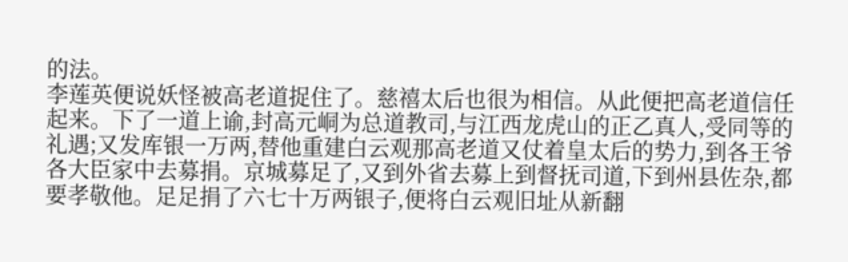的法。
李莲英便说妖怪被高老道捉住了。慈禧太后也很为相信。从此便把高老道信任起来。下了一道上谕,封高元峒为总道教司,与江西龙虎山的正乙真人,受同等的礼遇;又发库银一万两,替他重建白云观那高老道又仗着皇太后的势力,到各王爷各大臣家中去募捐。京城募足了,又到外省去募上到督抚司道,下到州县佐杂,都要孝敬他。足足捐了六七十万两银子,便将白云观旧址从新翻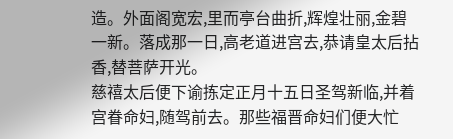造。外面阁宽宏,里而亭台曲折,辉煌壮丽,金碧一新。落成那一日,高老道进宫去,恭请皇太后拈香,替菩萨开光。
慈禧太后便下谕拣定正月十五日圣驾新临,并着宫眷命妇,随驾前去。那些福晋命妇们便大忙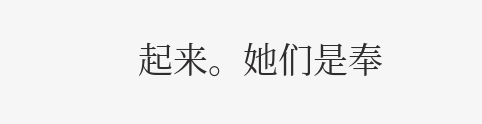起来。她们是奉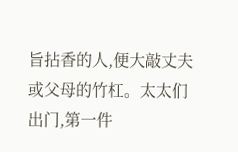旨拈香的人,便大敲丈夫或父母的竹杠。太太们出门,第一件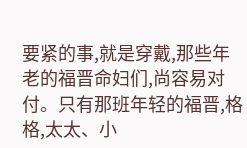要紧的事,就是穿戴,那些年老的福晋命妇们,尚容易对付。只有那班年轻的福晋,格格,太太、小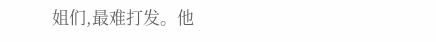姐们,最难打发。他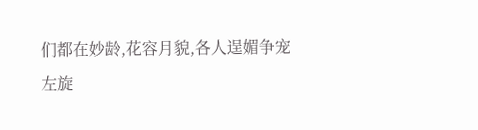们都在妙龄,花容月貌,各人逞媚争宠
左旋